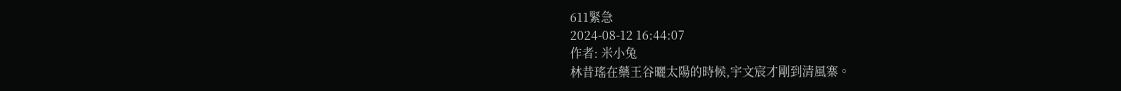611緊急
2024-08-12 16:44:07
作者: 米小兔
林昔瑤在藥王谷曬太陽的時候,宇文宸才剛到清風寨。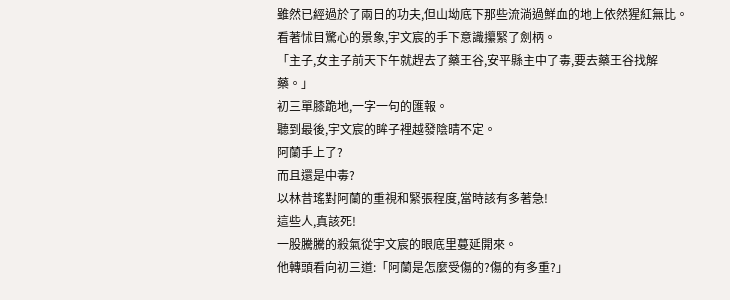雖然已經過於了兩日的功夫,但山坳底下那些流淌過鮮血的地上依然猩紅無比。
看著怵目驚心的景象,宇文宸的手下意識攥緊了劍柄。
「主子,女主子前天下午就趕去了藥王谷,安平縣主中了毒,要去藥王谷找解藥。」
初三單膝跪地,一字一句的匯報。
聽到最後,宇文宸的眸子裡越發陰晴不定。
阿蘭手上了?
而且還是中毒?
以林昔瑤對阿蘭的重視和緊張程度,當時該有多著急!
這些人,真該死!
一股騰騰的殺氣從宇文宸的眼底里蔓延開來。
他轉頭看向初三道:「阿蘭是怎麼受傷的?傷的有多重?」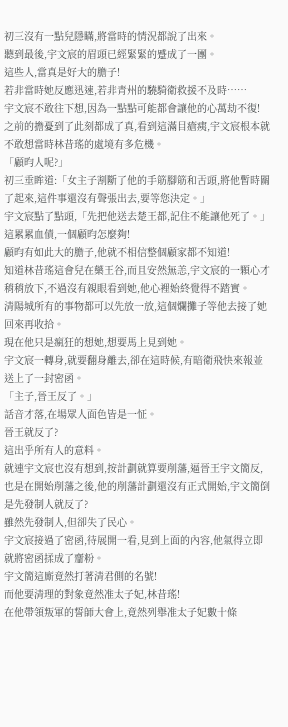初三沒有一點兒隱瞞,將當時的情況都說了出來。
聽到最後,宇文宸的眉頭已經緊緊的蹙成了一團。
這些人,當真是好大的膽子!
若非當時她反應迅速,若非青州的驍騎衛救援不及時……
宇文宸不敢往下想,因為一點點可能都會讓他的心萬劫不復!
之前的擔憂到了此刻都成了真,看到這滿目瘡痍,宇文宸根本就不敢想當時林昔瑤的處境有多危機。
「顧昀人呢?」
初三垂眸道:「女主子割斷了他的手筋腳筋和舌頭,將他暫時關了起來,這件事還沒有聲張出去,要等您決定。」
宇文宸點了點頭,「先把他送去楚王都,記住不能讓他死了。」
這累累血債,一個顧昀怎麼夠!
顧昀有如此大的膽子,他就不相信整個顧家都不知道!
知道林昔瑤這會兒在藥王谷,而且安然無恙,宇文宸的一顆心才稍稍放下,不過沒有親眼看到她,他心裡始終覺得不踏實。
清陽城所有的事物都可以先放一放,這個爛攤子等他去接了她回來再收拾。
現在他只是瘋狂的想她,想要馬上見到她。
宇文宸一轉身,就要翻身離去,卻在這時候,有暗衛飛快來報並送上了一封密函。
「主子,晉王反了。」
話音才落,在場眾人面色皆是一怔。
晉王就反了?
這出乎所有人的意料。
就連宇文宸也沒有想到,按計劃就算要削藩,逼晉王宇文簡反,也是在開始削藩之後,他的削藩計劃還沒有正式開始,宇文簡倒是先發制人就反了?
雖然先發制人,但卻失了民心。
宇文宸接過了密函,待展開一看,見到上面的內容,他氣得立即就將密函揉成了齏粉。
宇文簡這廝竟然打著清君側的名號!
而他要清理的對象竟然准太子妃,林昔瑤!
在他帶領叛軍的誓師大會上,竟然列舉准太子妃數十條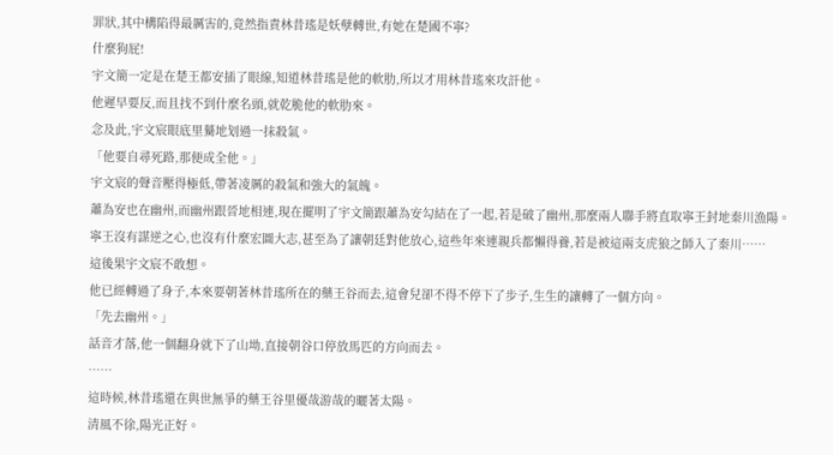罪狀,其中構陷得最厲害的,竟然指責林昔瑤是妖孽轉世,有她在楚國不寧?
什麼狗屁!
宇文簡一定是在楚王都安插了眼線,知道林昔瑤是他的軟肋,所以才用林昔瑤來攻訐他。
他遲早要反,而且找不到什麼名頭,就乾脆他的軟肋來。
念及此,宇文宸眼底里驀地划過一抹殺氣。
「他要自尋死路,那便成全他。」
宇文宸的聲音壓得極低,帶著凌厲的殺氣和強大的氣魄。
蕭為安也在幽州,而幽州跟晉地相連,現在擺明了宇文簡跟蕭為安勾結在了一起,若是破了幽州,那麼兩人聯手將直取寧王封地秦川漁陽。
寧王沒有謀逆之心,也沒有什麼宏圖大志,甚至為了讓朝廷對他放心,這些年來連親兵都懶得養,若是被這兩支虎狼之師入了秦川……
這後果宇文宸不敢想。
他已經轉過了身子,本來要朝著林昔瑤所在的藥王谷而去,這會兒卻不得不停下了步子,生生的讓轉了一個方向。
「先去幽州。」
話音才落,他一個翻身就下了山坳,直接朝谷口停放馬匹的方向而去。
……
這時候,林昔瑤還在與世無爭的藥王谷里優哉游哉的曬著太陽。
清風不徐,陽光正好。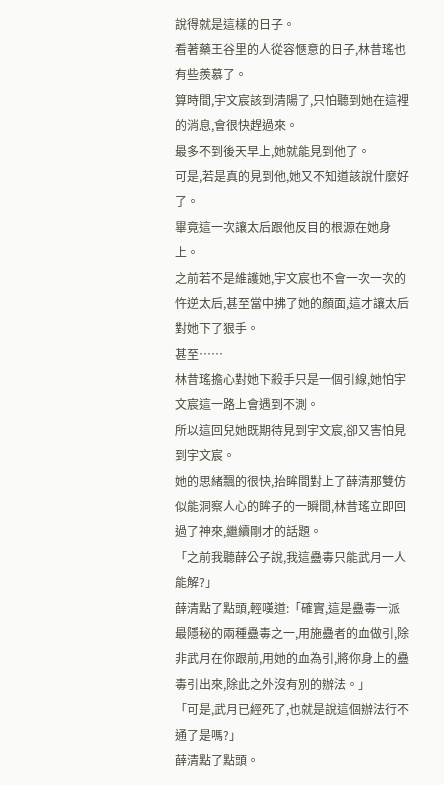說得就是這樣的日子。
看著藥王谷里的人從容愜意的日子,林昔瑤也有些羨慕了。
算時間,宇文宸該到清陽了,只怕聽到她在這裡的消息,會很快趕過來。
最多不到後天早上,她就能見到他了。
可是,若是真的見到他,她又不知道該說什麼好了。
畢竟這一次讓太后跟他反目的根源在她身上。
之前若不是維護她,宇文宸也不會一次一次的忤逆太后,甚至當中拂了她的顏面,這才讓太后對她下了狠手。
甚至……
林昔瑤擔心對她下殺手只是一個引線,她怕宇文宸這一路上會遇到不測。
所以這回兒她既期待見到宇文宸,卻又害怕見到宇文宸。
她的思緒飄的很快,抬眸間對上了薛清那雙仿似能洞察人心的眸子的一瞬間,林昔瑤立即回過了神來,繼續剛才的話題。
「之前我聽薛公子說,我這蠱毒只能武月一人能解?」
薛清點了點頭,輕嘆道:「確實,這是蠱毒一派最隱秘的兩種蠱毒之一,用施蠱者的血做引,除非武月在你跟前,用她的血為引,將你身上的蠱毒引出來,除此之外沒有別的辦法。」
「可是,武月已經死了,也就是說這個辦法行不通了是嗎?」
薛清點了點頭。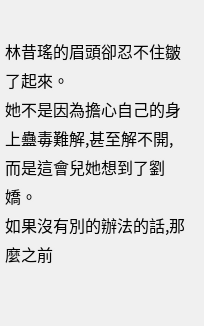林昔瑤的眉頭卻忍不住皺了起來。
她不是因為擔心自己的身上蠱毒難解,甚至解不開,而是這會兒她想到了劉嬌。
如果沒有別的辦法的話,那麼之前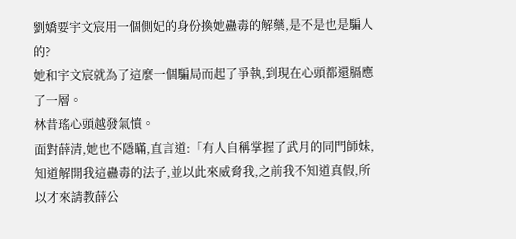劉嬌要宇文宸用一個側妃的身份換她蠱毒的解藥,是不是也是騙人的?
她和宇文宸就為了這麼一個騙局而起了爭執,到現在心頭都還膈應了一層。
林昔瑤心頭越發氣憤。
面對薛清,她也不隱瞞,直言道:「有人自稱掌握了武月的同門師妹,知道解開我這蠱毒的法子,並以此來威脅我,之前我不知道真假,所以才來請教薛公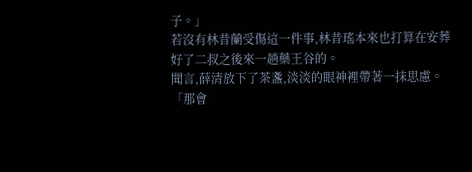子。」
若沒有林昔蘭受傷這一件事,林昔瑤本來也打算在安葬好了二叔之後來一趟藥王谷的。
聞言,薛清放下了茶盞,淡淡的眼神裡帶著一抹思慮。
「那會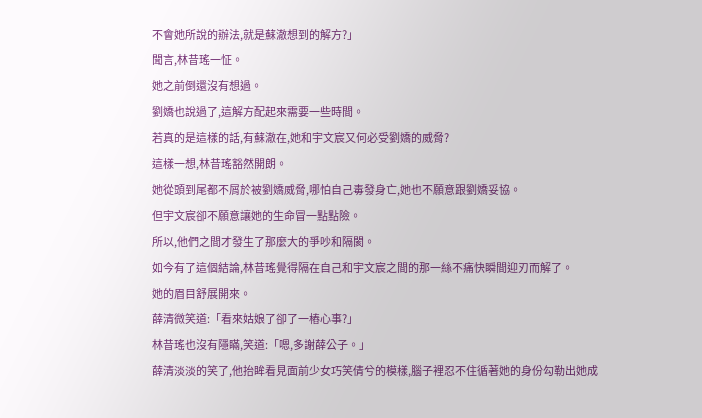不會她所說的辦法,就是蘇澈想到的解方?」
聞言,林昔瑤一怔。
她之前倒還沒有想過。
劉嬌也說過了,這解方配起來需要一些時間。
若真的是這樣的話,有蘇澈在,她和宇文宸又何必受劉嬌的威脅?
這樣一想,林昔瑤豁然開朗。
她從頭到尾都不屑於被劉嬌威脅,哪怕自己毒發身亡,她也不願意跟劉嬌妥協。
但宇文宸卻不願意讓她的生命冒一點點險。
所以,他們之間才發生了那麼大的爭吵和隔閡。
如今有了這個結論,林昔瑤覺得隔在自己和宇文宸之間的那一絲不痛快瞬間迎刃而解了。
她的眉目舒展開來。
薛清微笑道:「看來姑娘了卻了一樁心事?」
林昔瑤也沒有隱瞞,笑道:「嗯,多謝薛公子。」
薛清淡淡的笑了,他抬眸看見面前少女巧笑倩兮的模樣,腦子裡忍不住循著她的身份勾勒出她成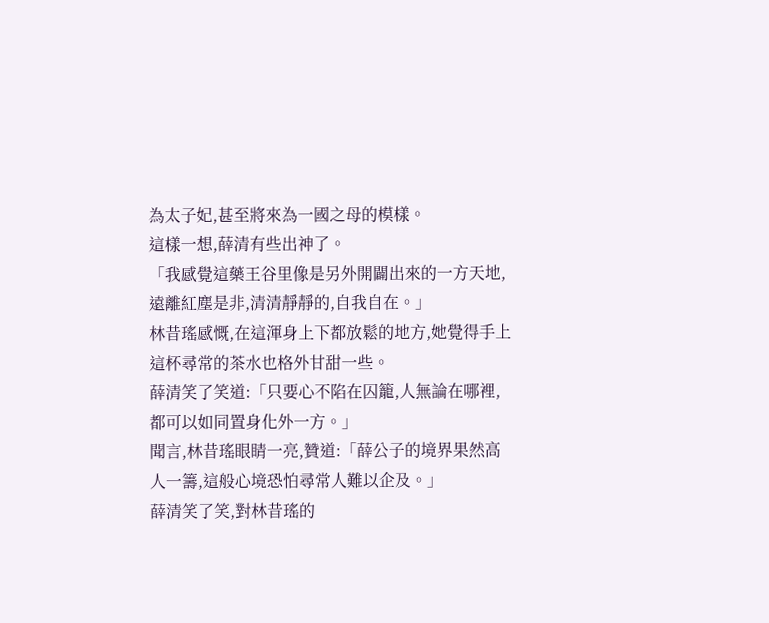為太子妃,甚至將來為一國之母的模樣。
這樣一想,薛清有些出神了。
「我感覺這藥王谷里像是另外開闢出來的一方天地,遠離紅塵是非,清清靜靜的,自我自在。」
林昔瑤感慨,在這渾身上下都放鬆的地方,她覺得手上這杯尋常的茶水也格外甘甜一些。
薛清笑了笑道:「只要心不陷在囚籠,人無論在哪裡,都可以如同置身化外一方。」
聞言,林昔瑤眼睛一亮,贊道:「薛公子的境界果然高人一籌,這般心境恐怕尋常人難以企及。」
薛清笑了笑,對林昔瑤的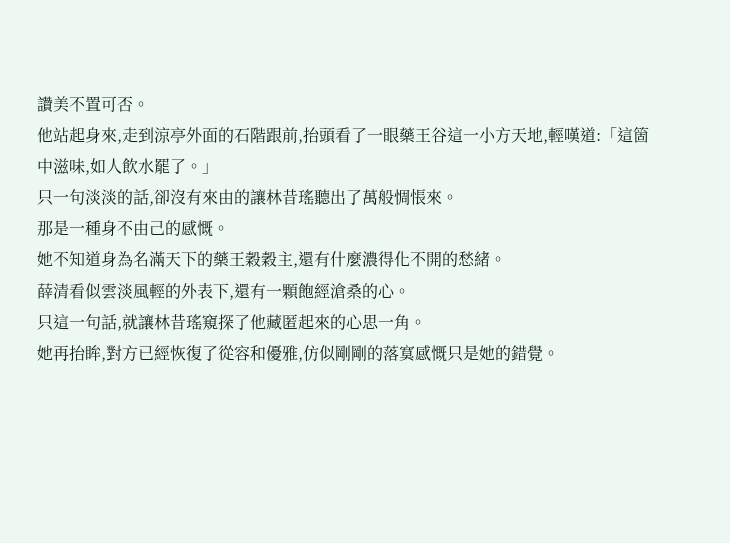讚美不置可否。
他站起身來,走到涼亭外面的石階跟前,抬頭看了一眼藥王谷這一小方天地,輕嘆道:「這箇中滋味,如人飲水罷了。」
只一句淡淡的話,卻沒有來由的讓林昔瑤聽出了萬般惆悵來。
那是一種身不由己的感慨。
她不知道身為名滿天下的藥王穀穀主,還有什麼濃得化不開的愁緒。
薛清看似雲淡風輕的外表下,還有一顆飽經滄桑的心。
只這一句話,就讓林昔瑤窺探了他藏匿起來的心思一角。
她再抬眸,對方已經恢復了從容和優雅,仿似剛剛的落寞感慨只是她的錯覺。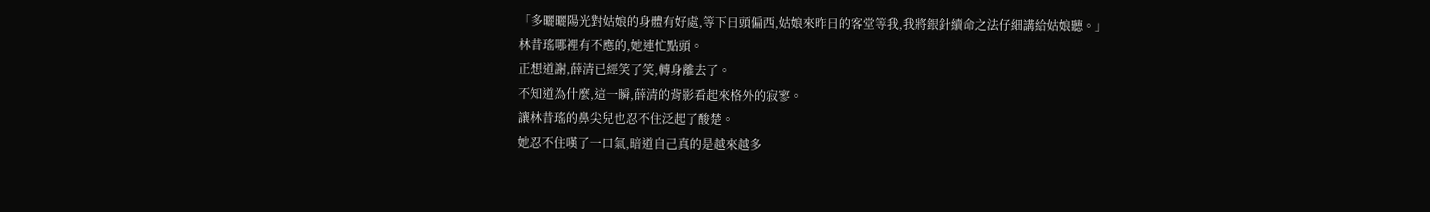「多曬曬陽光對姑娘的身體有好處,等下日頭偏西,姑娘來昨日的客堂等我,我將銀針續命之法仔細講給姑娘聽。」
林昔瑤哪裡有不應的,她連忙點頭。
正想道謝,薛清已經笑了笑,轉身離去了。
不知道為什麼,這一瞬,薛清的背影看起來格外的寂寥。
讓林昔瑤的鼻尖兒也忍不住泛起了酸楚。
她忍不住嘆了一口氣,暗道自己真的是越來越多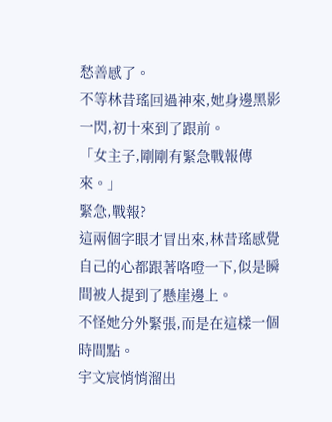愁善感了。
不等林昔瑤回過神來,她身邊黑影一閃,初十來到了跟前。
「女主子,剛剛有緊急戰報傳來。」
緊急,戰報?
這兩個字眼才冒出來,林昔瑤感覺自己的心都跟著咯噔一下,似是瞬間被人提到了懸崖邊上。
不怪她分外緊張,而是在這樣一個時間點。
宇文宸悄悄溜出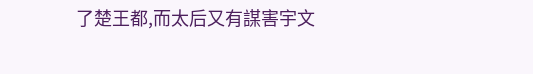了楚王都,而太后又有謀害宇文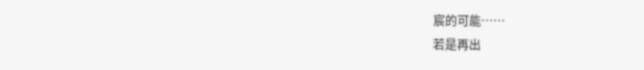宸的可能……
若是再出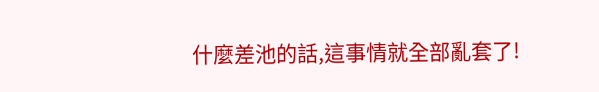什麼差池的話,這事情就全部亂套了!